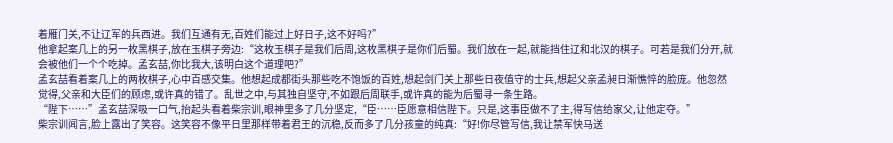着雁门关,不让辽军的兵西进。我们互通有无,百姓们能过上好日子,这不好吗?”
他拿起案几上的另一枚黑棋子,放在玉棋子旁边:“这枚玉棋子是我们后周,这枚黑棋子是你们后蜀。我们放在一起,就能挡住辽和北汉的棋子。可若是我们分开,就会被他们一个个吃掉。孟玄喆,你比我大,该明白这个道理吧?”
孟玄喆看着案几上的两枚棋子,心中百感交集。他想起成都街头那些吃不饱饭的百姓,想起剑门关上那些日夜值守的士兵,想起父亲孟昶日渐憔悴的脸庞。他忽然觉得,父亲和大臣们的顾虑,或许真的错了。乱世之中,与其独自坚守,不如跟后周联手,或许真的能为后蜀寻一条生路。
“陛下……”孟玄喆深吸一口气,抬起头看着柴宗训,眼神里多了几分坚定,“臣……臣愿意相信陛下。只是,这事臣做不了主,得写信给家父,让他定夺。”
柴宗训闻言,脸上露出了笑容。这笑容不像平日里那样带着君王的沉稳,反而多了几分孩童的纯真:“好!你尽管写信,我让禁军快马送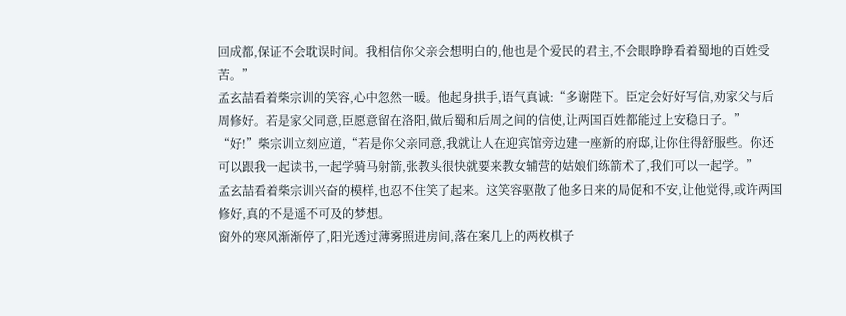回成都,保证不会耽误时间。我相信你父亲会想明白的,他也是个爱民的君主,不会眼睁睁看着蜀地的百姓受苦。”
孟玄喆看着柴宗训的笑容,心中忽然一暖。他起身拱手,语气真诚:“多谢陛下。臣定会好好写信,劝家父与后周修好。若是家父同意,臣愿意留在洛阳,做后蜀和后周之间的信使,让两国百姓都能过上安稳日子。”
“好!”柴宗训立刻应道,“若是你父亲同意,我就让人在迎宾馆旁边建一座新的府邸,让你住得舒服些。你还可以跟我一起读书,一起学骑马射箭,张教头很快就要来教女辅营的姑娘们练箭术了,我们可以一起学。”
孟玄喆看着柴宗训兴奋的模样,也忍不住笑了起来。这笑容驱散了他多日来的局促和不安,让他觉得,或许两国修好,真的不是遥不可及的梦想。
窗外的寒风渐渐停了,阳光透过薄雾照进房间,落在案几上的两枚棋子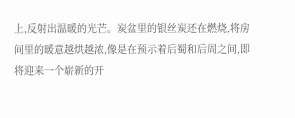上,反射出温暖的光芒。炭盆里的银丝炭还在燃烧,将房间里的暖意越烘越浓,像是在预示着后蜀和后周之间,即将迎来一个崭新的开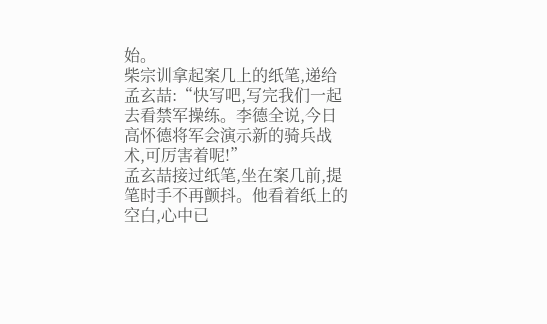始。
柴宗训拿起案几上的纸笔,递给孟玄喆:“快写吧,写完我们一起去看禁军操练。李德全说,今日高怀德将军会演示新的骑兵战术,可厉害着呢!”
孟玄喆接过纸笔,坐在案几前,提笔时手不再颤抖。他看着纸上的空白,心中已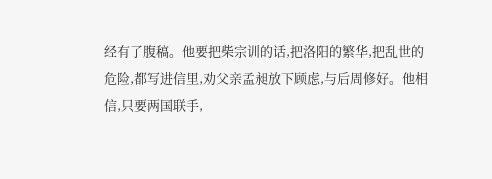经有了腹稿。他要把柴宗训的话,把洛阳的繁华,把乱世的危险,都写进信里,劝父亲孟昶放下顾虑,与后周修好。他相信,只要两国联手,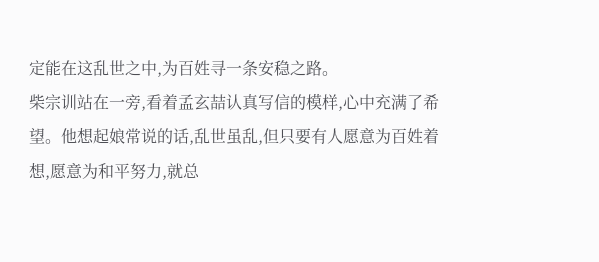定能在这乱世之中,为百姓寻一条安稳之路。
柴宗训站在一旁,看着孟玄喆认真写信的模样,心中充满了希望。他想起娘常说的话,乱世虽乱,但只要有人愿意为百姓着想,愿意为和平努力,就总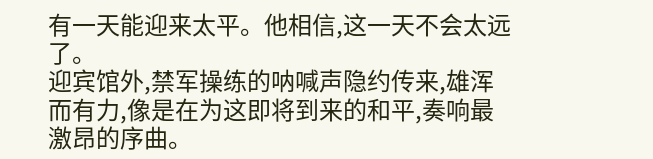有一天能迎来太平。他相信,这一天不会太远了。
迎宾馆外,禁军操练的呐喊声隐约传来,雄浑而有力,像是在为这即将到来的和平,奏响最激昂的序曲。